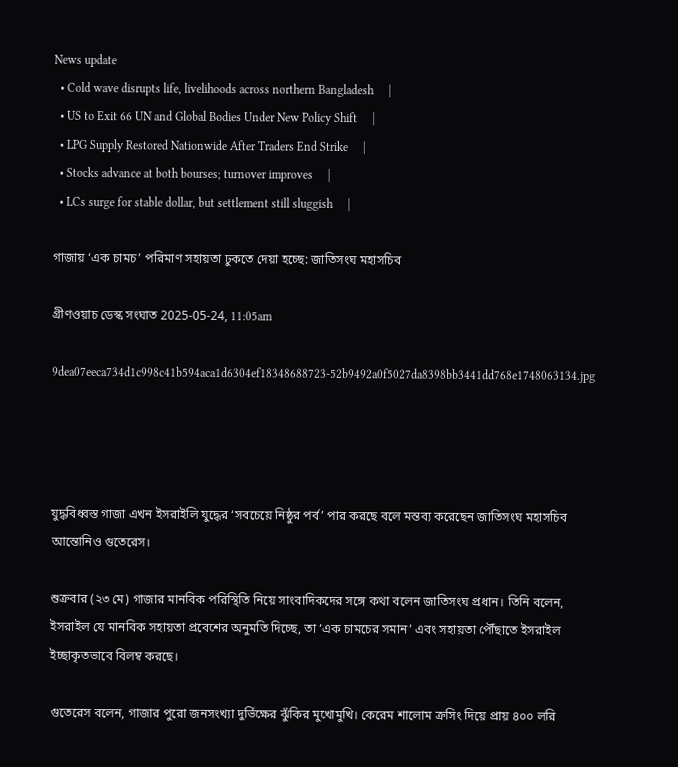News update
  • Cold wave disrupts life, livelihoods across northern Bangladesh     |
  • US to Exit 66 UN and Global Bodies Under New Policy Shift     |
  • LPG Supply Restored Nationwide After Traders End Strike     |
  • Stocks advance at both bourses; turnover improves     |
  • LCs surge for stable dollar, but settlement still sluggish     |

গাজায় ‘এক চামচ’ পরিমাণ সহায়তা ঢুকতে দেয়া হচ্ছে: জাতিসংঘ মহাসচিব

গ্রীণওয়াচ ডেস্ক সংঘাত 2025-05-24, 11:05am

9dea07eeca734d1c998c41b594aca1d6304ef18348688723-52b9492a0f5027da8398bb3441dd768e1748063134.jpg




যুদ্ধবিধ্বস্ত গাজা এখন ইসরাইলি যুদ্ধের ‘সবচেয়ে নিষ্ঠুর পর্ব’ পার করছে বলে মন্তব্য করেছেন জাতিসংঘ মহাসচিব আন্তোনিও গুতেরেস।

শুক্রবার (২৩ মে) গাজার মানবিক পরিস্থিতি নিয়ে সাংবাদিকদের সঙ্গে কথা বলেন জাতিসংঘ প্রধান। তিনি বলেন, ইসরাইল যে মানবিক সহায়তা প্রবেশের অনুমতি দিচ্ছে, তা ‘এক চামচের সমান’ এবং সহায়তা পৌঁছাতে ইসরাইল ইচ্ছাকৃতভাবে বিলম্ব করছে।

গুতেরেস বলেন, গাজার পুরো জনসংখ্যা দুর্ভিক্ষের ঝুঁকির মুখোমুখি। কেরেম শালোম ক্রসিং দিয়ে প্রায় ৪০০ লরি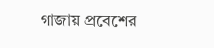গাজায় প্রবেশের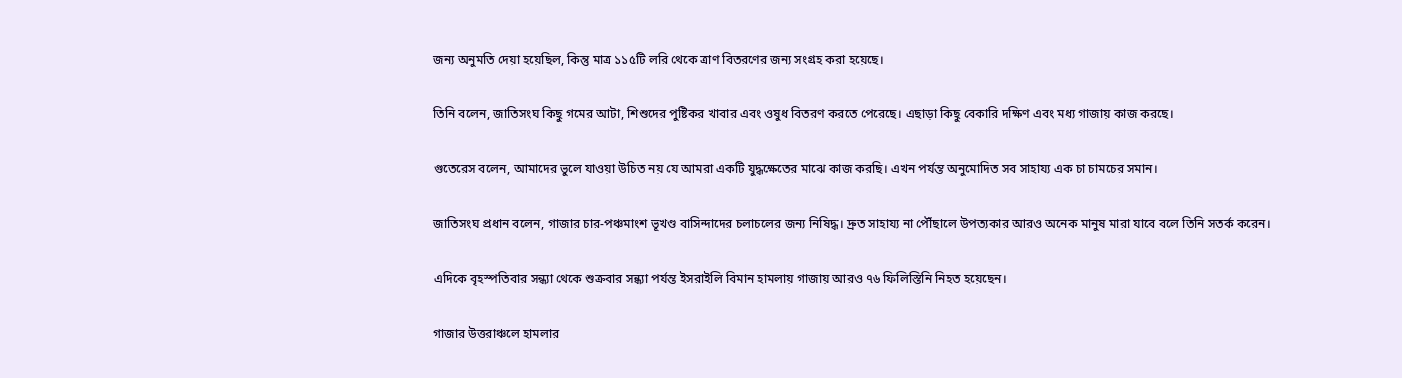জন্য অনুমতি দেয়া হয়েছিল, কিন্তু মাত্র ১১৫টি লরি থেকে ত্রাণ বিতরণের জন্য সংগ্রহ করা হয়েছে।

তিনি বলেন, জাতিসংঘ কিছু গমের আটা, শিশুদের পুষ্টিকর খাবার এবং ওষুধ বিতরণ করতে পেরেছে। এছাড়া কিছু বেকারি দক্ষিণ এবং মধ্য গাজায় কাজ করছে।

গুতেরেস বলেন, আমাদের ভুলে যাওয়া উচিত নয় যে আমরা একটি যুদ্ধক্ষেতের মাঝে কাজ করছি। এখন পর্যন্ত অনুমোদিত সব সাহায্য এক চা চামচের সমান।

জাতিসংঘ প্রধান বলেন, গাজার চার-পঞ্চমাংশ ভূখণ্ড বাসিন্দাদের চলাচলের জন্য নিষিদ্ধ। দ্রুত সাহায্য না পৌঁছালে উপত্যকার আরও অনেক মানুষ মারা যাবে বলে তিনি সতর্ক করেন।

এদিকে বৃহস্পতিবার সন্ধ্যা থেকে শুক্রবার সন্ধ্যা পর্যন্ত ইসরাইলি বিমান হামলায় গাজায় আরও ৭৬ ফিলিস্তিনি নিহত হয়েছেন।

গাজার উত্তরাঞ্চলে হামলার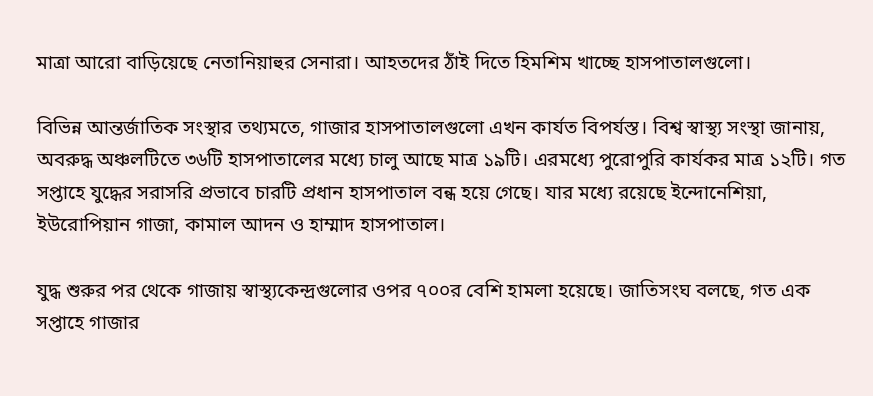মাত্রা আরো বাড়িয়েছে নেতানিয়াহুর সেনারা। আহতদের ঠাঁই দিতে হিমশিম খাচ্ছে হাসপাতালগুলো।

বিভিন্ন আন্তর্জাতিক সংস্থার তথ্যমতে, গাজার হাসপাতালগুলো এখন কার্যত বিপর্যস্ত। বিশ্ব স্বাস্থ্য সংস্থা জানায়, অবরুদ্ধ অঞ্চলটিতে ৩৬টি হাসপাতালের মধ্যে চালু আছে মাত্র ১৯টি। এরমধ্যে পুরোপুরি কার্যকর মাত্র ১২টি। গত সপ্তাহে যুদ্ধের সরাসরি প্রভাবে চারটি প্রধান হাসপাতাল বন্ধ হয়ে গেছে। যার মধ্যে রয়েছে ইন্দোনেশিয়া, ইউরোপিয়ান গাজা, কামাল আদন ও হাম্মাদ হাসপাতাল।

যুদ্ধ শুরুর পর থেকে গাজায় স্বাস্থ্যকেন্দ্রগুলোর ওপর ৭০০র বেশি হামলা হয়েছে। জাতিসংঘ বলছে, গত এক সপ্তাহে গাজার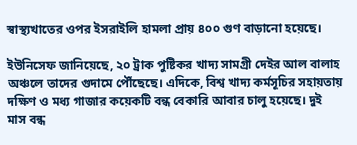স্বাস্থ্যখাতের ওপর ইসরাইলি হামলা প্রায় ৪০০ গুণ বাড়ানো হয়েছে।

ইউনিসেফ জানিয়েছে, ২০ ট্রাক পুষ্টিকর খাদ্য সামগ্রী দেইর আল বালাহ অঞ্চলে তাদের গুদামে পৌঁছেছে। এদিকে, বিশ্ব খাদ্য কর্মসূচির সহায়তায় দক্ষিণ ও মধ্য গাজার কয়েকটি বন্ধ বেকারি আবার চালু হয়েছে। দুই মাস বন্ধ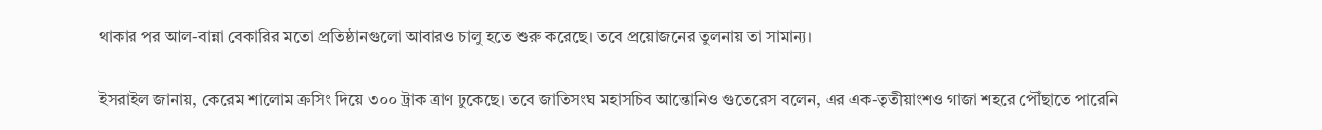থাকার পর আল-বান্না বেকারির মতো প্রতিষ্ঠানগুলো আবারও চালু হতে শুরু করেছে। তবে প্রয়োজনের তুলনায় তা সামান্য।

ইসরাইল জানায়, কেরেম শালোম ক্রসিং দিয়ে ৩০০ ট্রাক ত্রাণ ঢুকেছে। তবে জাতিসংঘ মহাসচিব আন্তোনিও গুতেরেস বলেন, এর এক-তৃতীয়াংশও গাজা শহরে পৌঁছাতে পারেনি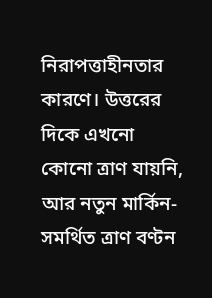নিরাপত্তাহীনতার কারণে। উত্তরের দিকে এখনো কোনো ত্রাণ যায়নি, আর নতুন মার্কিন-সমর্থিত ত্রাণ বণ্টন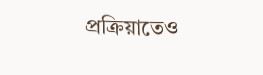প্রক্রিয়াতেও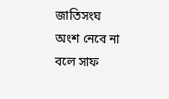জাতিসংঘ অংশ নেবে না বলে সাফ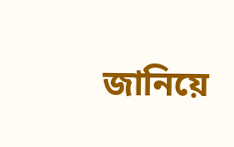জানিয়ে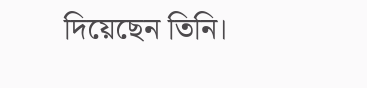দিয়েছেন তিনি।